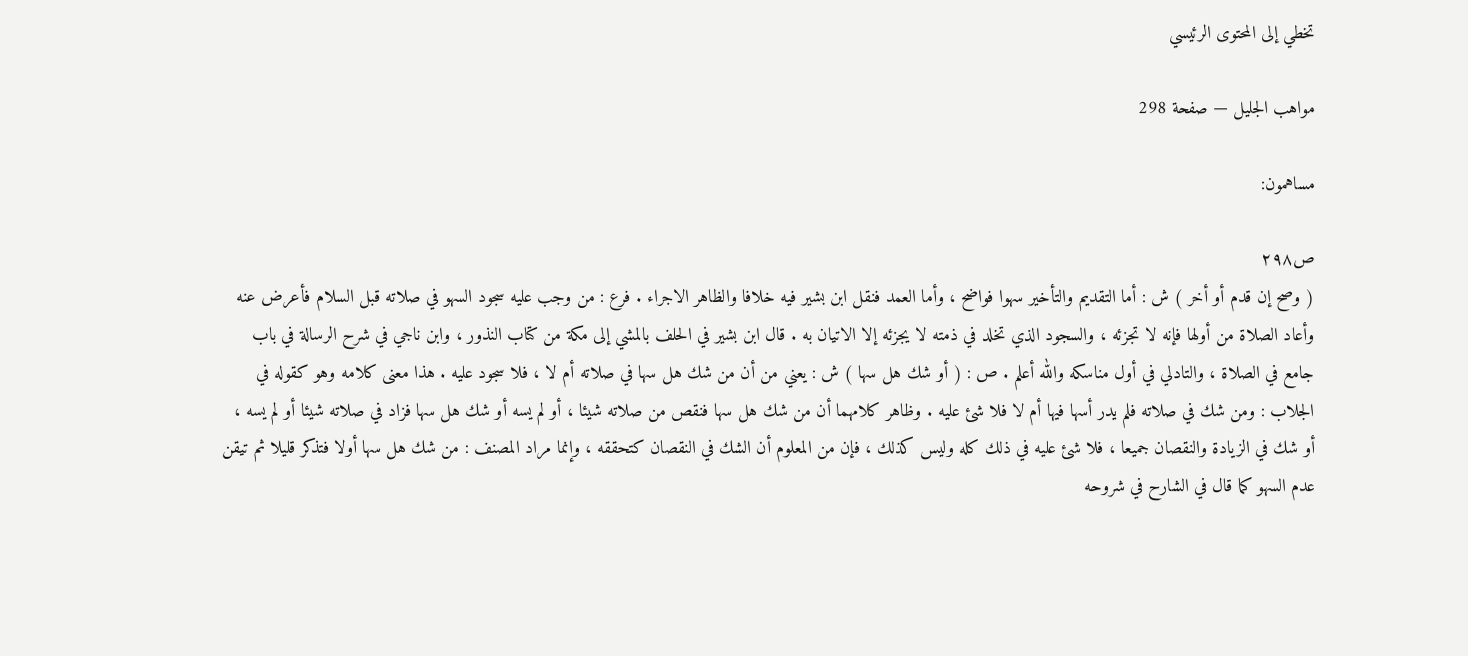تخطي إلى المحتوى الرئيسي

مواهب الجليل — صفحة 298

مساهمون:

ص٢٩٨
( وصح إن قدم أو أخر ) ش : أما التقديم والتأخير سهوا فواضح ، وأما العمد فنقل ابن بشير فيه خلافا والظاهر الاجراء . فرع : من وجب عليه سجود السهو في صلاته قبل السلام فأعرض عنه وأعاد الصلاة من أولها فإنه لا تجزئه ، والسجود الذي تخلد في ذمته لا يجزئه إلا الاتيان به . قال ابن بشير في الحلف بالمشي إلى مكة من كتاب النذور ، وابن ناجي في شرح الرسالة في باب جامع في الصلاة ، والتادلي في أول مناسكه والله أعلم . ص : ( أو شك هل سها ) ش : يعني من أن من شك هل سها في صلاته أم لا ، فلا سجود عليه . هذا معنى كلامه وهو كقوله في الجلاب : ومن شك في صلاته فلم يدر أسها فيها أم لا فلا شئ عليه . وظاهر كلامهما أن من شك هل سها فنقص من صلاته شيئا ، أو لم يسه أو شك هل سها فزاد في صلاته شيئا أو لم يسه ، أو شك في الزيادة والنقصان جميعا ، فلا شئ عليه في ذلك كله وليس كذلك ، فإن من المعلوم أن الشك في النقصان كتحققه ، وإنما مراد المصنف : من شك هل سها أولا فتذكر قليلا ثم تيقن عدم السهو كما قال في الشارح في شروحه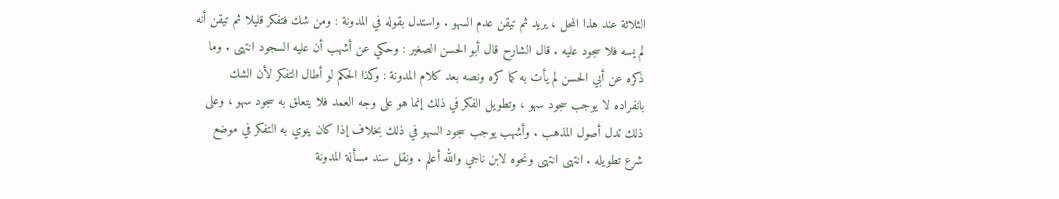الثلاثة عند هذا المحل ، يريد ثم تيقن عدم السهو . واستدل بقوله في المدونة : ومن شك فتفكر قليلا ثم تيقن أنه لم يسه فلا سجود عليه . قال الشارح قال أبو الحسن الصغير : وحكي عن أشهب أن عليه السجود انتهى . وما ذكره عن أبي الحسن لم يأت به كما كره ونصه بعد كلام المدونة : وكذا الحكم لو أطال التفكر لأن الشك بانفراده لا يوجب سجود سهو ، وتطويل الفكر في ذلك إنما هو على وجه العمد فلا يتعلق به سجود سهو ، وعلى ذلك تدل أصول المذهب . وأشهب يوجب سجود السهو في ذلك بخلاف إذا كان ينوي به التفكر في موضع شرع تطويله . انتهى انتهى ونحوه لابن ناجي والله أعلم . ونقل سند مسألة المدونة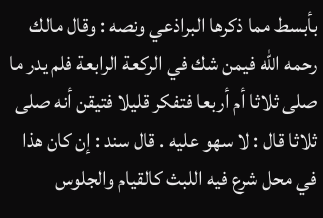بأبسط مما ذكرها البراذعي ونصه : وقال مالك رحمه الله فيمن شك في الركعة الرابعة فلم يدر ما صلى ثلاثا أم أربعا فتفكر قليلا فتيقن أنه صلى ثلاثا قال : لا سهو عليه . قال سند : إن كان هذا في محل شرع فيه اللبث كالقيام والجلوس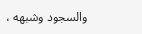والسجود وشبهه ،